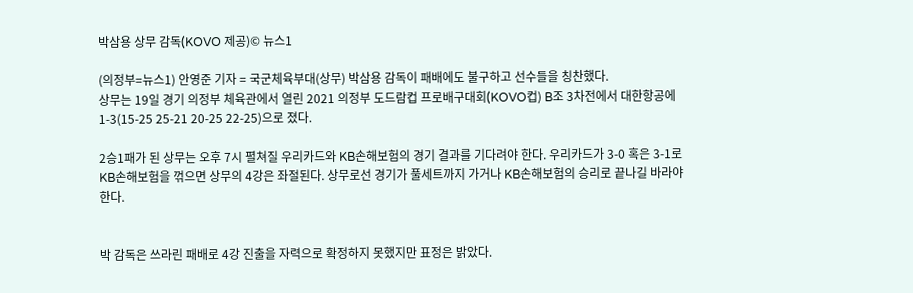박삼용 상무 감독(KOVO 제공)© 뉴스1

(의정부=뉴스1) 안영준 기자 = 국군체육부대(상무) 박삼용 감독이 패배에도 불구하고 선수들을 칭찬했다.
상무는 19일 경기 의정부 체육관에서 열린 2021 의정부 도드람컵 프로배구대회(KOVO컵) B조 3차전에서 대한항공에 1-3(15-25 25-21 20-25 22-25)으로 졌다.

2승1패가 된 상무는 오후 7시 펼쳐질 우리카드와 KB손해보험의 경기 결과를 기다려야 한다. 우리카드가 3-0 혹은 3-1로 KB손해보험을 꺾으면 상무의 4강은 좌절된다. 상무로선 경기가 풀세트까지 가거나 KB손해보험의 승리로 끝나길 바라야 한다.


박 감독은 쓰라린 패배로 4강 진출을 자력으로 확정하지 못했지만 표정은 밝았다.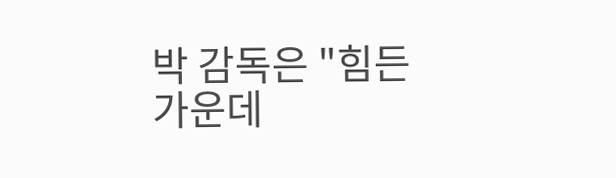박 감독은 "힘든 가운데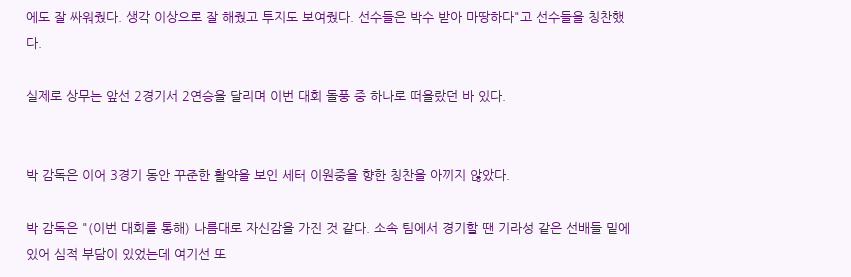에도 잘 싸워줬다. 생각 이상으로 잘 해줬고 투지도 보여줬다. 선수들은 박수 받아 마땅하다"고 선수들을 칭찬했다.

실제로 상무는 앞선 2경기서 2연승을 달리며 이번 대회 돌풍 중 하나로 떠올랐던 바 있다.


박 감독은 이어 3경기 동안 꾸준한 활약을 보인 세터 이원중을 향한 칭찬을 아끼지 않았다.

박 감독은 "(이번 대회를 통해) 나름대로 자신감을 가진 것 같다. 소속 팀에서 경기할 땐 기라성 같은 선배들 밑에 있어 심적 부담이 있었는데 여기선 또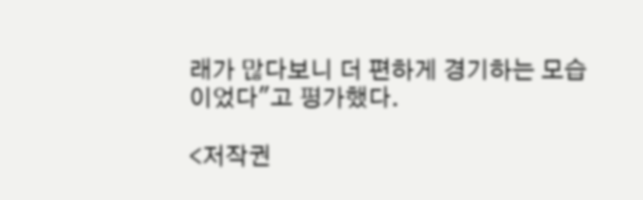래가 많다보니 더 편하게 경기하는 모습이었다"고 평가했다.

<저작권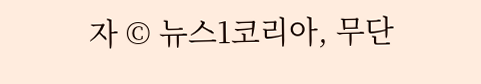자 © 뉴스1코리아, 무단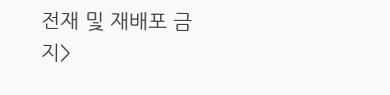전재 및 재배포 금지>